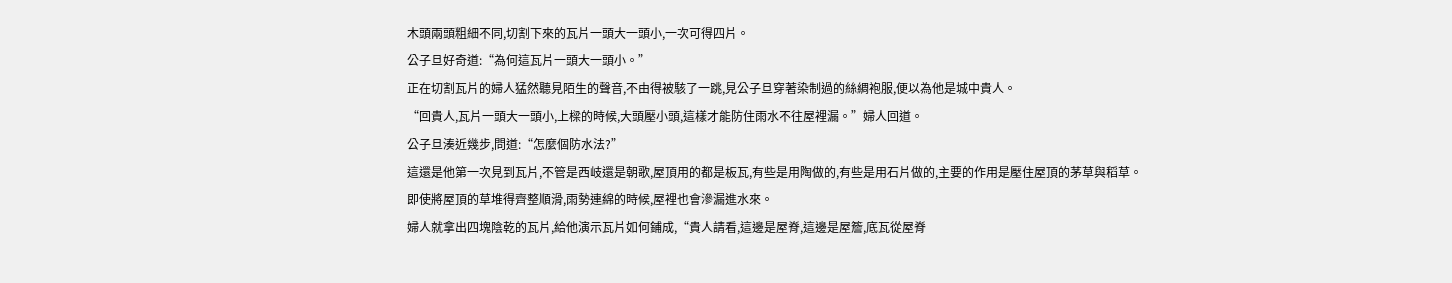木頭兩頭粗細不同,切割下來的瓦片一頭大一頭小,一次可得四片。
公子旦好奇道:“為何這瓦片一頭大一頭小。”
正在切割瓦片的婦人猛然聽見陌生的聲音,不由得被駭了一跳,見公子旦穿著染制過的絲綢袍服,便以為他是城中貴人。
“回貴人,瓦片一頭大一頭小,上樑的時候,大頭壓小頭,這樣才能防住雨水不往屋裡漏。”婦人回道。
公子旦湊近幾步,問道:“怎麼個防水法?”
這還是他第一次見到瓦片,不管是西岐還是朝歌,屋頂用的都是板瓦,有些是用陶做的,有些是用石片做的,主要的作用是壓住屋頂的茅草與稻草。
即使將屋頂的草堆得齊整順滑,雨勢連綿的時候,屋裡也會滲漏進水來。
婦人就拿出四塊陰乾的瓦片,給他演示瓦片如何鋪成,“貴人請看,這邊是屋脊,這邊是屋簷,底瓦從屋脊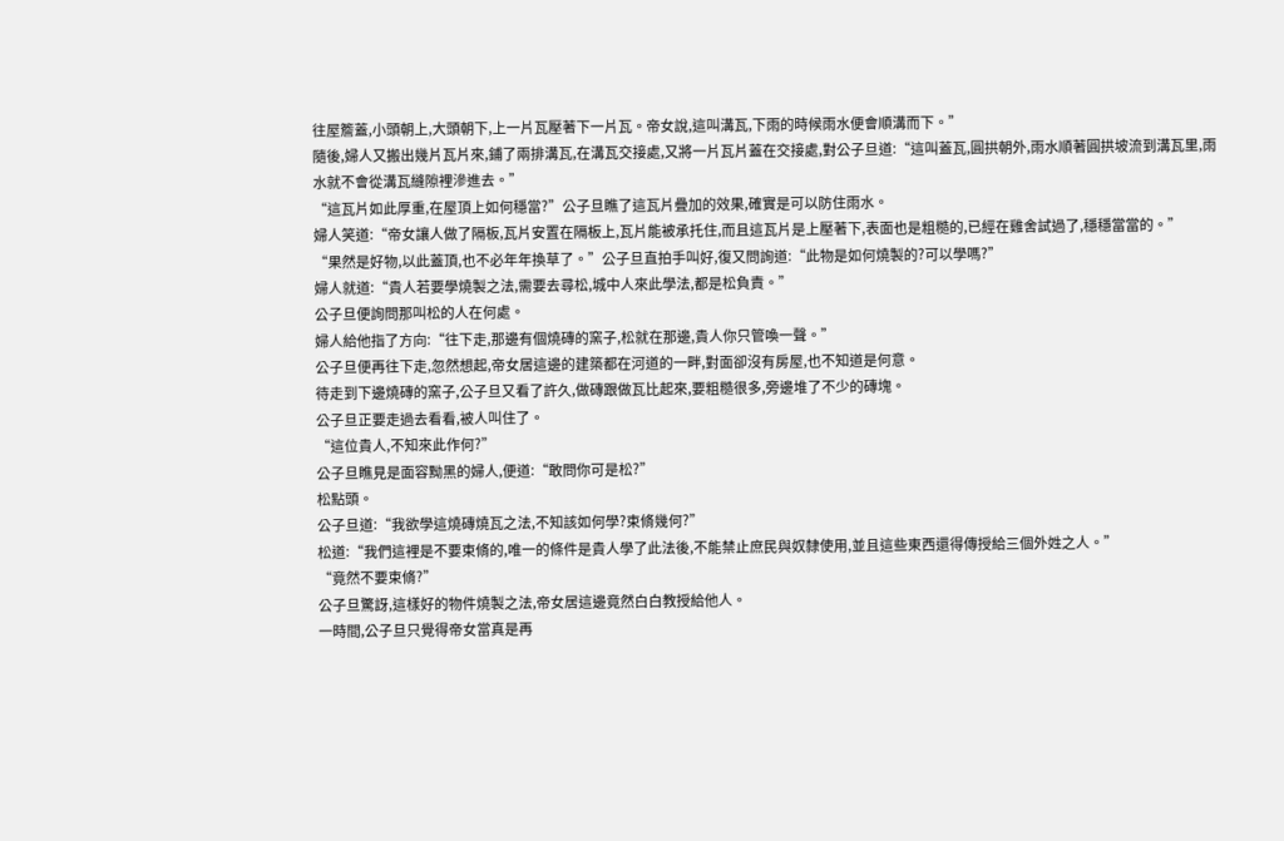往屋簷蓋,小頭朝上,大頭朝下,上一片瓦壓著下一片瓦。帝女說,這叫溝瓦,下雨的時候雨水便會順溝而下。”
隨後,婦人又搬出幾片瓦片來,鋪了兩排溝瓦,在溝瓦交接處,又將一片瓦片蓋在交接處,對公子旦道:“這叫蓋瓦,圓拱朝外,雨水順著圓拱坡流到溝瓦里,雨水就不會從溝瓦縫隙裡滲進去。”
“這瓦片如此厚重,在屋頂上如何穩當?”公子旦瞧了這瓦片疊加的效果,確實是可以防住雨水。
婦人笑道:“帝女讓人做了隔板,瓦片安置在隔板上,瓦片能被承托住,而且這瓦片是上壓著下,表面也是粗糙的,已經在雞舍試過了,穩穩當當的。”
“果然是好物,以此蓋頂,也不必年年換草了。”公子旦直拍手叫好,復又問詢道:“此物是如何燒製的?可以學嗎?”
婦人就道:“貴人若要學燒製之法,需要去尋松,城中人來此學法,都是松負責。”
公子旦便詢問那叫松的人在何處。
婦人給他指了方向:“往下走,那邊有個燒磚的窯子,松就在那邊,貴人你只管喚一聲。”
公子旦便再往下走,忽然想起,帝女居這邊的建築都在河道的一畔,對面卻沒有房屋,也不知道是何意。
待走到下邊燒磚的窯子,公子旦又看了許久,做磚跟做瓦比起來,要粗糙很多,旁邊堆了不少的磚塊。
公子旦正要走過去看看,被人叫住了。
“這位貴人,不知來此作何?”
公子旦瞧見是面容黝黑的婦人,便道:“敢問你可是松?”
松點頭。
公子旦道:“我欲學這燒磚燒瓦之法,不知該如何學?束脩幾何?”
松道:“我們這裡是不要束脩的,唯一的條件是貴人學了此法後,不能禁止庶民與奴隸使用,並且這些東西還得傳授給三個外姓之人。”
“竟然不要束脩?”
公子旦驚訝,這樣好的物件燒製之法,帝女居這邊竟然白白教授給他人。
一時間,公子旦只覺得帝女當真是再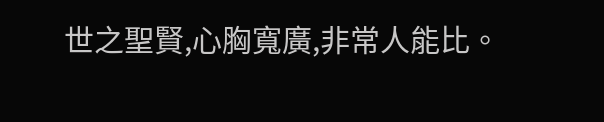世之聖賢,心胸寬廣,非常人能比。